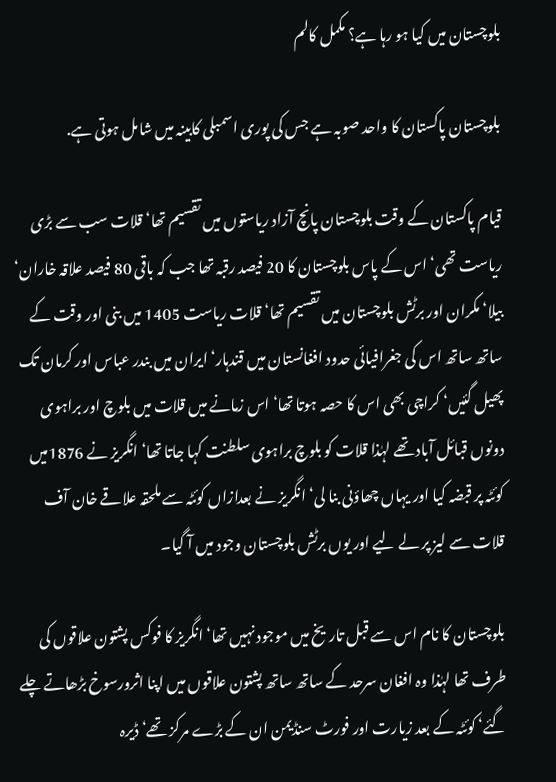بلوچستان میں کیا ہو رہا ہے؟ مکمل کالم

بلوچستان پاکستان کا واحد صوبہ ہے جس کی پوری اسمبلی کابینہ میں شامل ہوتی ہے.

قیام پاکستان کے وقت بلوچستان پانچ آزاد ریاستوں میں تقسیم تھا‘ قلات سب سے بڑی ریاست تھی‘ اس کے پاس بلوچستان کا 20 فیصد رقبہ تھا جب کہ باقی 80 فیصد علاقہ خاران‘ بیلا‘ مکران اور برٹش بلوچستان میں تقسیم تھا‘ قلات ریاست 1405 میں بنی اور وقت کے ساتھ ساتھ اس کی جغرافیائی حدود افغانستان میں قندہار‘ ایران میں بندر عباس اور کرمان تک پھیل گئیں‘ کراچی بھی اس کا حصہ ہوتا تھا‘ اس زمانے میں قلات میں بلوچ اور براہوی دونوں قبائل آباد تھے لہٰذا قلات کو بلوچ براہوی سلطنت کہا جاتا تھا‘ انگریز نے 1876میں کوئٹہ پر قبضہ کیا اور یہاں چھاؤنی بنا لی‘انگریز نے بعدازاں کوئٹہ سے ملحقہ علاقے خان آف قلات سے لیز پر لے لیے اور یوں برٹش بلوچستان وجود میں آ گیا۔

بلوچستان کا نام اس سے قبل تاریخ میں موجود نہیں تھا‘ انگریز کا فوکس پشتون علاقوں کی طرف تھا لہٰذا وہ افغان سرحد کے ساتھ ساتھ پشتون علاقوں میں اپنا اثرورسوخ بڑھاتے چلے گئے‘ کوئٹہ کے بعد زیارت اور فورٹ سنڈیمن ان کے بڑے مرکز تھے‘ ڈیرہ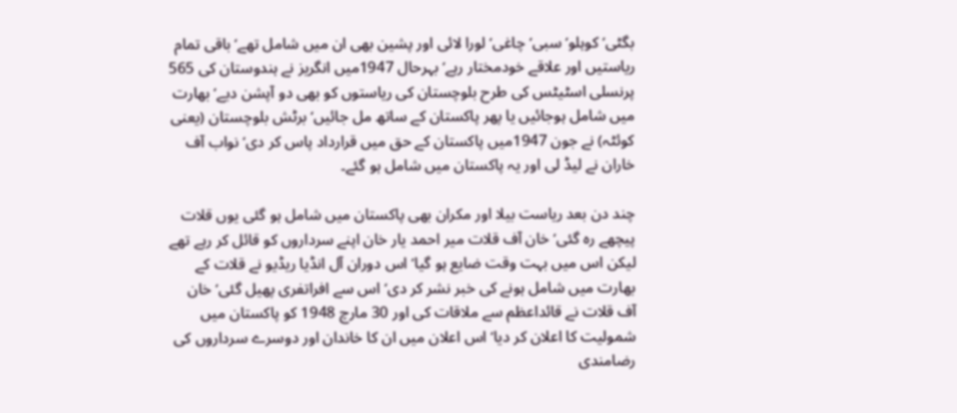بگٹی‘ کوہلو‘ سبی‘ چاغی‘ لورا لائی اور پشین بھی ان میں شامل تھے‘ باقی تمام ریاستیں اور علاقے خودمختار رہے‘ بہرحال 1947میں انگریز نے ہندوستان کی 565 پرنسلی اسٹیٹس کی طرح بلوچستان کی ریاستوں کو بھی دو آپشن دیے‘ بھارت میں شامل ہوجائیں یا پھر پاکستان کے ساتھ مل جائیں‘ برٹش بلوچستان (یعنی کوئٹہ) نے جون 1947میں پاکستان کے حق میں قرارداد پاس کر دی‘ نواب آف خاران نے لیڈ لی اور یہ پاکستان میں شامل ہو گئے۔

چند دن بعد ریاست بیلا اور مکران بھی پاکستان میں شامل ہو گئی یوں قلات پیچھے رہ گئی‘ خان آف قلات میر احمد یار خان اپنے سرداروں کو قائل کر رہے تھے لیکن اس میں بہت وقت ضایع ہو گیا‘ اس دوران آل انڈیا ریڈیو نے قلات کے بھارت میں شامل ہونے کی خبر نشر کر دی‘ اس سے افراتفری پھیل گئی‘ خان آف قلات نے قائداعظم سے ملاقات کی اور 30 مارچ 1948 کو پاکستان میں شمولیت کا اعلان کر دیا‘ اس اعلان میں ان کا خاندان اور دوسرے سرداروں کی رضامندی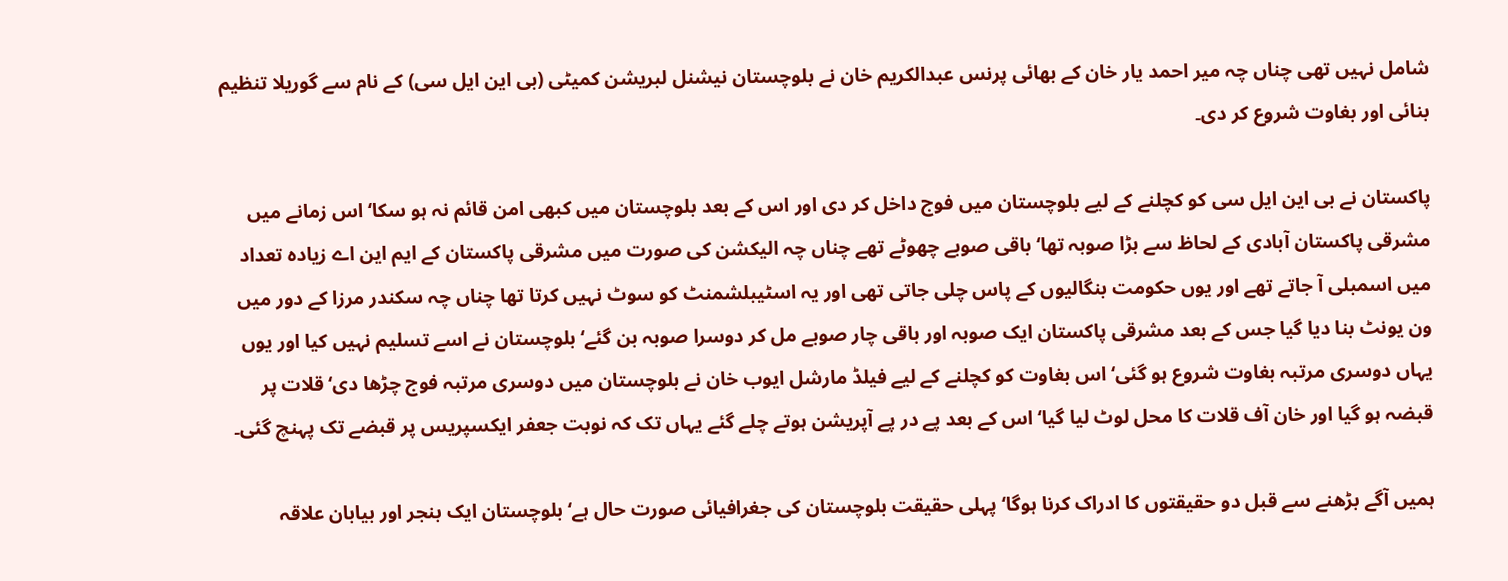شامل نہیں تھی چناں چہ میر احمد یار خان کے بھائی پرنس عبدالکریم خان نے بلوچستان نیشنل لبریشن کمیٹی (بی این ایل سی) کے نام سے گوریلا تنظیم بنائی اور بغاوت شروع کر دی۔

پاکستان نے بی این ایل سی کو کچلنے کے لیے بلوچستان میں فوج داخل کر دی اور اس کے بعد بلوچستان میں کبھی امن قائم نہ ہو سکا‘ اس زمانے میں مشرقی پاکستان آبادی کے لحاظ سے بڑا صوبہ تھا‘ باقی صوبے چھوٹے تھے چناں چہ الیکشن کی صورت میں مشرقی پاکستان کے ایم این اے زیادہ تعداد میں اسمبلی آ جاتے تھے اور یوں حکومت بنگالیوں کے پاس چلی جاتی تھی اور یہ اسٹیبلشمنٹ کو سوٹ نہیں کرتا تھا چناں چہ سکندر مرزا کے دور میں ون یونٹ بنا دیا گیا جس کے بعد مشرقی پاکستان ایک صوبہ اور باقی چار صوبے مل کر دوسرا صوبہ بن گئے‘ بلوچستان نے اسے تسلیم نہیں کیا اور یوں یہاں دوسری مرتبہ بغاوت شروع ہو گئی‘ اس بغاوت کو کچلنے کے لیے فیلڈ مارشل ایوب خان نے بلوچستان میں دوسری مرتبہ فوج چڑھا دی‘ قلات پر قبضہ ہو گیا اور خان آف قلات کا محل لوٹ لیا گیا‘ اس کے بعد پے در پے آپریشن ہوتے چلے گئے یہاں تک کہ نوبت جعفر ایکسپریس پر قبضے تک پہنچ گئی۔

ہمیں آگے بڑھنے سے قبل دو حقیقتوں کا ادراک کرنا ہوگا‘ پہلی حقیقت بلوچستان کی جغرافیائی صورت حال ہے‘ بلوچستان ایک بنجر اور بیابان علاقہ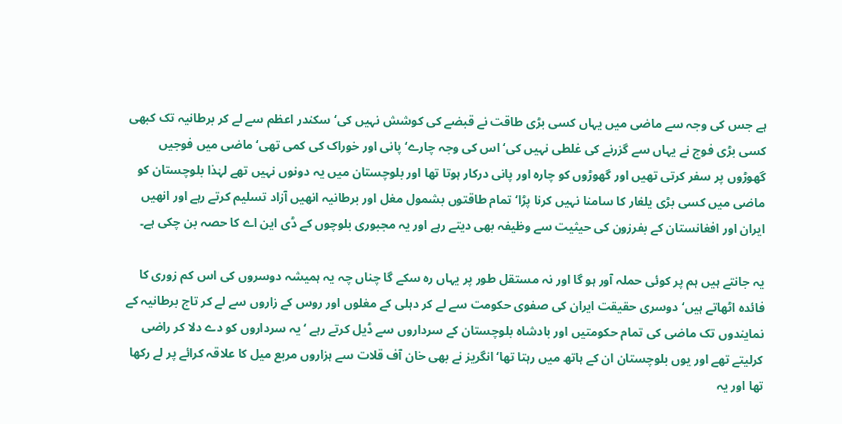ہے جس کی وجہ سے ماضی میں یہاں کسی بڑی طاقت نے قبضے کی کوشش نہیں کی‘ سکندر اعظم سے لے کر برطانیہ تک کبھی کسی بڑی فوج نے یہاں سے گزرنے کی غلطی نہیں کی‘ اس کی وجہ چارے‘ پانی اور خوراک کی کمی تھی‘ ماضی میں فوجیں گھوڑوں پر سفر کرتی تھیں اور گھوڑوں کو چارہ اور پانی درکار ہوتا تھا اور بلوچستان میں یہ دونوں نہیں تھے لہٰذا بلوچستان کو ماضی میں کسی بڑی یلغار کا سامنا نہیں کرنا پڑا‘ تمام طاقتوں بشمول مغل اور برطانیہ انھیں آزاد تسلیم کرتے رہے اور انھیں ایران اور افغانستان کے بفرزون کی حیثیت سے وظیفہ بھی دیتے رہے اور یہ مجبوری بلوچوں کے ڈی این اے کا حصہ بن چکی ہے۔

یہ جانتے ہیں ہم پر کوئی حملہ آور ہو گا اور نہ مستقل طور پر یہاں رہ سکے گا چناں چہ یہ ہمیشہ دوسروں کی اس کم زوری کا فائدہ اٹھاتے ہیں‘ دوسری حقیقت ایران کی صفوی حکومت سے لے کر دہلی کے مغلوں اور روس کے زاروں سے لے کر تاج برطانیہ کے نمایندوں تک ماضی کی تمام حکومتیں اور بادشاہ بلوچستان کے سرداروں سے ڈیل کرتے رہے ‘ یہ سرداروں کو دے دلا کر راضی کرلیتے تھے اور یوں بلوچستان ان کے ہاتھ میں رہتا تھا‘ انگریز نے بھی خان آف قلات سے ہزاروں مربع میل کا علاقہ کرائے پر لے رکھا تھا اور یہ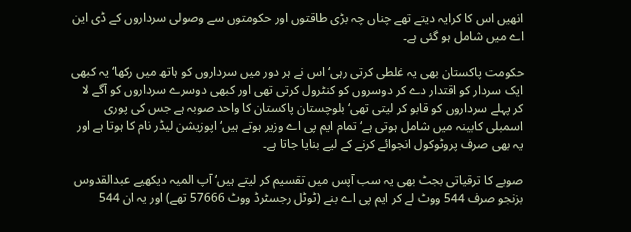انھیں اس کا کرایہ دیتے تھے چناں چہ بڑی طاقتوں اور حکومتوں سے وصولی سرداروں کے ڈی این اے میں شامل ہو گئی ہے۔

حکومت پاکستان بھی یہ غلطی کرتی رہی‘ اس نے ہر دور میں سرداروں کو ہاتھ میں رکھا‘ یہ کبھی ایک سردار کو اقتدار دے کر دوسروں کو کنٹرول کرتی تھی اور کبھی دوسرے سرداروں کو آگے لا کر پہلے سرداروں کو قابو کر لیتی تھی‘ بلوچستان پاکستان کا واحد صوبہ ہے جس کی پوری اسمبلی کابینہ میں شامل ہوتی ہے‘ تمام ایم پی اے وزیر ہوتے ہیں‘ اپوزیشن لیڈر نام کا ہوتا ہے اور یہ بھی صرف پروٹوکول انجوائے کرنے کے لیے بنایا جاتا ہے۔

صوبے کا ترقیاتی بجٹ بھی یہ سب آپس میں تقسیم کر لیتے ہیں‘ آپ المیہ دیکھیے عبدالقدوس بزنجو صرف 544 ووٹ لے کر ایم پی اے بنے (ٹوٹل رجسٹرڈ ووٹ 57666 تھے) اور یہ ان 544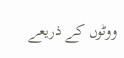ووٹوں کے ذریعے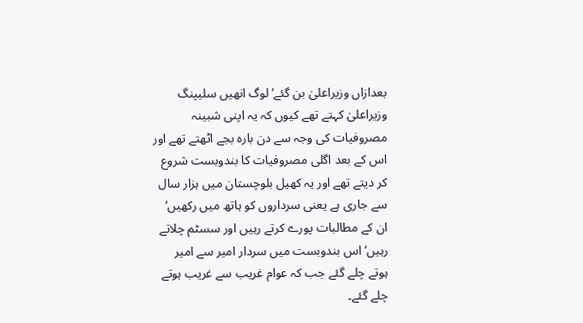بعدازاں وزیراعلیٰ بن گئے‘ لوگ انھیں سلیپنگ وزیراعلیٰ کہتے تھے کیوں کہ یہ اپنی شبینہ مصروفیات کی وجہ سے دن بارہ بجے اٹھتے تھے اور اس کے بعد اگلی مصروفیات کا بندوبست شروع کر دیتے تھے اور یہ کھیل بلوچستان میں ہزار سال سے جاری ہے یعنی سرداروں کو ہاتھ میں رکھیں‘ ان کے مطالبات پورے کرتے رہیں اور سسٹم چلاتے رہیں‘ اس بندوبست میں سردار امیر سے امیر ہوتے چلے گئے جب کہ عوام غریب سے غریب ہوتے چلے گئے۔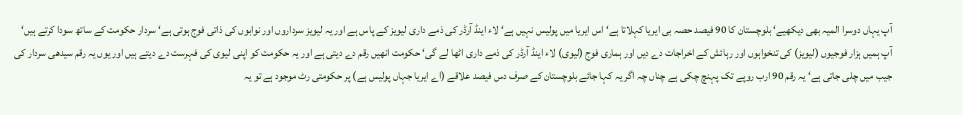آپ یہاں دوسرا المیہ بھی دیکھیے‘ بلوچستان کا 90 فیصد حصہ بی ایریا کہلاتا ہے‘ اس ایریا میں پولیس نہیں ہے‘ لاء اینڈ آرڈر کی ذمے داری لیویز کے پاس ہے اور یہ لیویز سرداروں اور نوابوں کی ذاتی فوج ہوتی ہے‘ سردار حکومت کے ساتھ سودا کرتے ہیں‘ آپ ہمیں ہزار فوجیوں (لیویز) کی تنخواہوں اور رہائش کے اخراجات دے دیں اور ہماری فوج (لیوی) لاء اینڈ آرڈر کی ذمے داری اٹھا لے گی‘ حکومت انھیں رقم دے دیتی ہے اور یہ حکومت کو اپنی لیوی کی فہرست دے دیتے ہیں اور یوں یہ رقم سیدھی سردار کی جیب میں چلی جاتی ہے‘ یہ رقم 90 ارب روپے تک پہنچ چکی ہے چناں چہ اگر یہ کہا جائے بلوچستان کے صرف دس فیصد علاقے (اے ایریا جہاں پولیس ہے) پر حکومتی رٹ موجود ہے تو یہ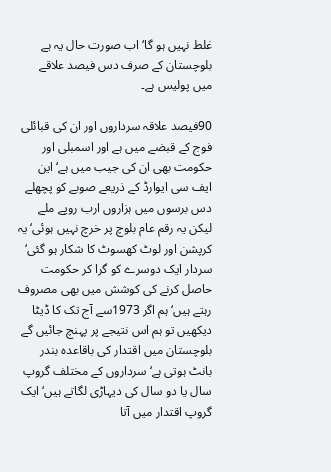غلط نہیں ہو گا‘ اب صورت حال یہ ہے بلوچستان کے صرف دس فیصد علاقے میں پولیس ہے۔

90فیصد علاقہ سرداروں اور ان کی قبائلی فوج کے قبضے میں ہے اور اسمبلی اور حکومت بھی ان کی جیب میں ہے‘ این ایف سی ایوارڈ کے ذریعے صوبے کو پچھلے دس برسوں میں ہزاروں ارب روپے ملے لیکن یہ رقم عام بلوچ پر خرچ نہیں ہوئی‘ یہ کرپشن اور لوٹ کھسوٹ کا شکار ہو گئی‘ سردار ایک دوسرے کو گرا کر حکومت حاصل کرنے کی کوشش میں بھی مصروف رہتے ہیں‘ ہم اگر 1973سے آج تک کا ڈیٹا دیکھیں تو ہم اس نتیجے پر پہنچ جائیں گے بلوچستان میں اقتدار کی باقاعدہ بندر بانٹ ہوتی ہے‘ سرداروں کے مختلف گروپ سال یا دو سال کی دیہاڑی لگاتے ہیں‘ ایک گروپ اقتدار میں آتا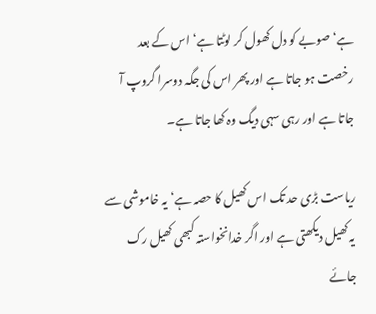ہے‘ صوبے کو دل کھول کر لوٹتا ہے‘ اس کے بعد رخصت ہو جاتا ہے اور پھر اس کی جگہ دوسرا گروپ آ جاتا ہے اور رہی سہی دیگ وہ کھا جاتا ہے۔

ریاست بڑی حد تک اس کھیل کا حصہ ہے‘ یہ خاموشی سے یہ کھیل دیکھتی ہے اور اگر خدانخواستہ کبھی کھیل رک جائے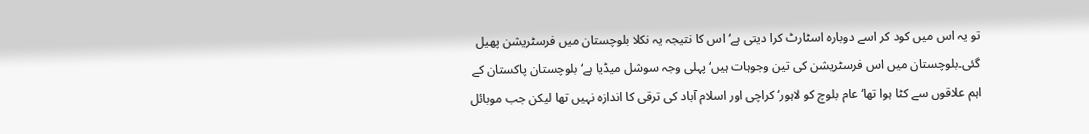تو یہ اس میں کود کر اسے دوبارہ اسٹارٹ کرا دیتی ہے‘ اس کا نتیجہ یہ نکلا بلوچستان میں فرسٹریشن پھیل گئی۔بلوچستان میں اس فرسٹریشن کی تین وجوہات ہیں‘ پہلی وجہ سوشل میڈیا ہے‘ بلوچستان پاکستان کے اہم علاقوں سے کٹا ہوا تھا‘ عام بلوچ کو لاہور‘ کراچی اور اسلام آباد کی ترقی کا اندازہ نہیں تھا لیکن جب موبائل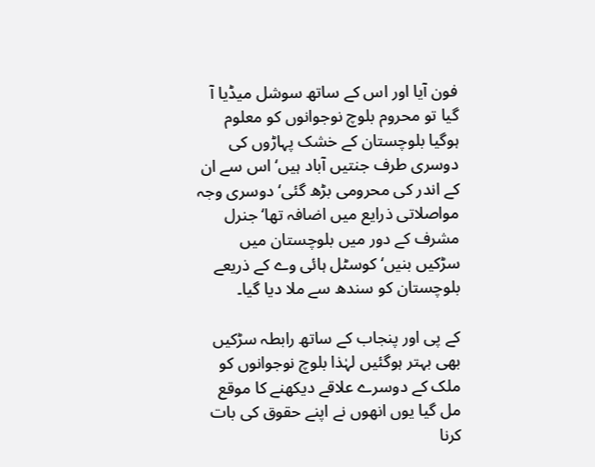فون آیا اور اس کے ساتھ سوشل میڈیا آ گیا تو محروم بلوچ نوجوانوں کو معلوم ہوگیا بلوچستان کے خشک پہاڑوں کی دوسری طرف جنتیں آباد ہیں‘ اس سے ان کے اندر کی محرومی بڑھ گئی‘ دوسری وجہ مواصلاتی ذرایع میں اضافہ تھا‘ جنرل مشرف کے دور میں بلوچستان میں سڑکیں بنیں‘ کوسٹل ہائی وے کے ذریعے بلوچستان کو سندھ سے ملا دیا گیا۔

کے پی اور پنجاب کے ساتھ رابطہ سڑکیں بھی بہتر ہوگئیں لہٰذا بلوچ نوجوانوں کو ملک کے دوسرے علاقے دیکھنے کا موقع مل گیا یوں انھوں نے اپنے حقوق کی بات کرنا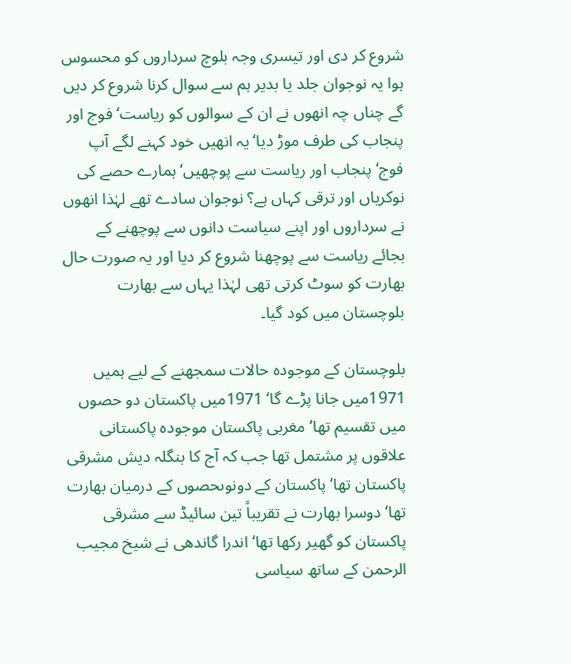شروع کر دی اور تیسری وجہ بلوچ سرداروں کو محسوس ہوا یہ نوجوان جلد یا بدیر ہم سے سوال کرنا شروع کر دیں گے چناں چہ انھوں نے ان کے سوالوں کو ریاست‘ فوج اور پنجاب کی طرف موڑ دیا‘ یہ انھیں خود کہنے لگے آپ فوج‘ پنجاب اور ریاست سے پوچھیں‘ ہمارے حصے کی نوکریاں اور ترقی کہاں ہے؟ نوجوان سادے تھے لہٰذا انھوں نے سرداروں اور اپنے سیاست دانوں سے پوچھنے کے بجائے ریاست سے پوچھنا شروع کر دیا اور یہ صورت حال بھارت کو سوٹ کرتی تھی لہٰذا یہاں سے بھارت بلوچستان میں کود گیا۔

بلوچستان کے موجودہ حالات سمجھنے کے لیے ہمیں 1971میں جانا پڑے گا‘ 1971میں پاکستان دو حصوں میں تقسیم تھا‘ مغربی پاکستان موجودہ پاکستانی علاقوں پر مشتمل تھا جب کہ آج کا بنگلہ دیش مشرقی پاکستان تھا‘ پاکستان کے دونوںحصوں کے درمیان بھارت تھا‘ دوسرا بھارت نے تقریباً تین سائیڈ سے مشرقی پاکستان کو گھیر رکھا تھا‘ اندرا گاندھی نے شیخ مجیب الرحمن کے ساتھ سیاسی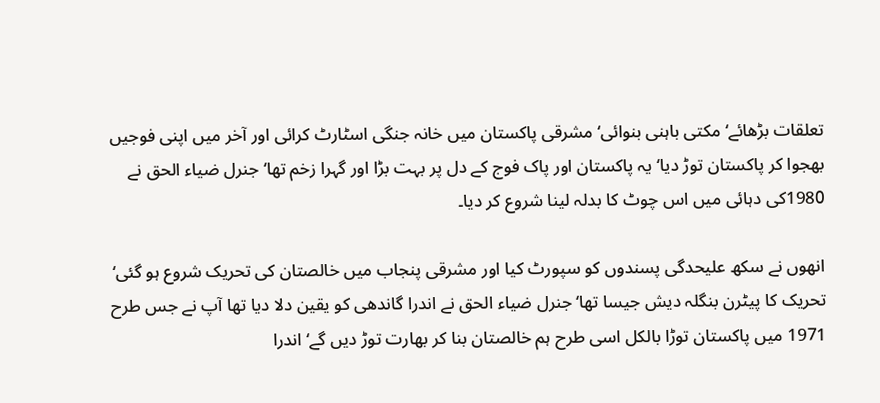تعلقات بڑھائے‘ مکتی باہنی بنوائی‘ مشرقی پاکستان میں خانہ جنگی اسٹارٹ کرائی اور آخر میں اپنی فوجیں بھجوا کر پاکستان توڑ دیا‘یہ پاکستان اور پاک فوج کے دل پر بہت بڑا اور گہرا زخم تھا‘ جنرل ضیاء الحق نے 1980کی دہائی میں اس چوٹ کا بدلہ لینا شروع کر دیا۔

انھوں نے سکھ علیحدگی پسندوں کو سپورٹ کیا اور مشرقی پنجاب میں خالصتان کی تحریک شروع ہو گئی‘ تحریک کا پیٹرن بنگلہ دیش جیسا تھا‘ جنرل ضیاء الحق نے اندرا گاندھی کو یقین دلا دیا تھا آپ نے جس طرح 1971 میں پاکستان توڑا بالکل اسی طرح ہم خالصتان بنا کر بھارت توڑ دیں گے‘ اندرا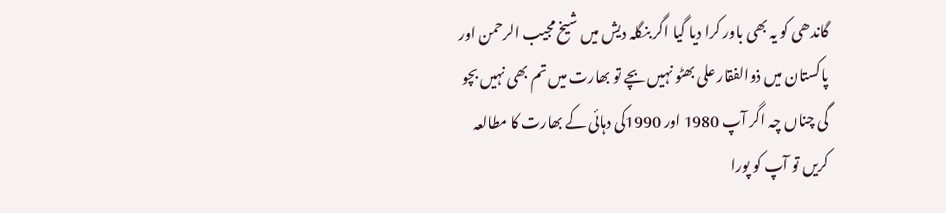گاندھی کو یہ بھی باور کرا دیا گیا اگر بنگلہ دیش میں شیخ مجیب الرحمن اور پاکستان میں ذوالفقار علی بھٹو نہیں بچے تو بھارت میں تم بھی نہیں بچو گی چناں چہ اگر آپ 1980 اور 1990کی دہائی کے بھارت کا مطالعہ کریں تو آپ کو پورا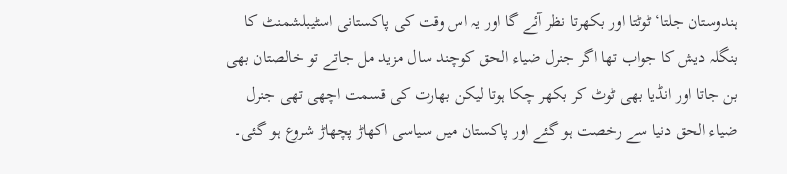ہندوستان جلتا‘ ٹوٹتا اور بکھرتا نظر آئے گا اور یہ اس وقت کی پاکستانی اسٹیبلشمنٹ کا بنگلہ دیش کا جواب تھا اگر جنرل ضیاء الحق کوچند سال مزید مل جاتے تو خالصتان بھی بن جاتا اور انڈیا بھی ٹوٹ کر بکھر چکا ہوتا لیکن بھارت کی قسمت اچھی تھی جنرل ضیاء الحق دنیا سے رخصت ہو گئے اور پاکستان میں سیاسی اکھاڑ پچھاڑ شروع ہو گئی۔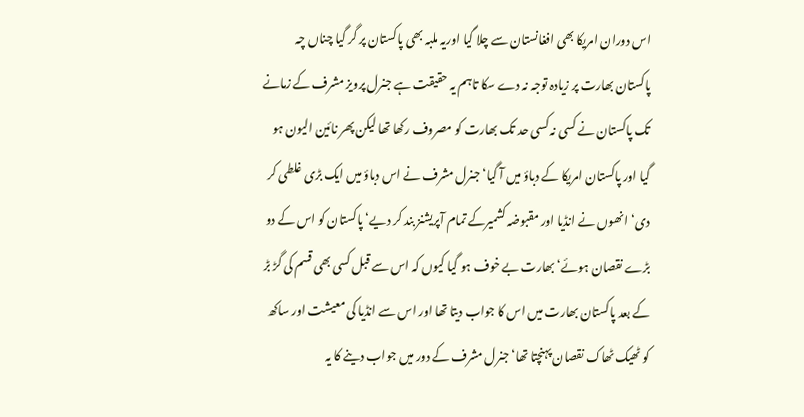اس دوران امریکا بھی افغانستان سے چلا گیا اوریہ ملبہ بھی پاکستان پر گر گیا چناں چہ پاکستان بھارت پر زیادہ توجہ نہ دے سکا تاہم یہ حقیقت ہے جنرل پرویز مشرف کے زمانے تک پاکستان نے کسی نہ کسی حد تک بھارت کو مصروف رکھا تھا لیکن پھر نائین الیون ہو گیا اور پاکستان امریکا کے دباؤ میں آ گیا‘ جنرل مشرف نے اس دباؤ میں ایک بڑی غلطی کر دی‘ انھوں نے انڈیا اور مقبوضہ کشمیرکے تمام آپریشنز بند کر دیے‘ پاکستان کو اس کے دو بڑے نقصان ہوئے‘ بھارت بے خوف ہو گیا کیوں کہ اس سے قبل کسی بھی قسم کی گڑ بڑ کے بعد پاکستان بھارت میں اس کا جواب دیتا تھا اور اس سے انڈیا کی معیشت اور ساکھ کو ٹھیک ٹھاک نقصان پہنچتا تھا‘ جنرل مشرف کے دور میں جواب دینے کا یہ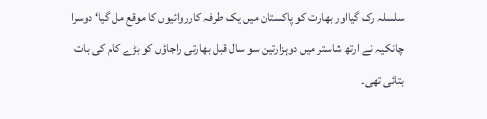سلسلہ رک گیااور بھارت کو پاکستان میں یک طرفہ کارروائیوں کا موقع مل گیا‘ دوسرا چانکیہ نے ارتھ شاستر میں دوہزارتین سو سال قبل بھارتی راجاؤں کو بڑے کام کی بات بتائی تھی۔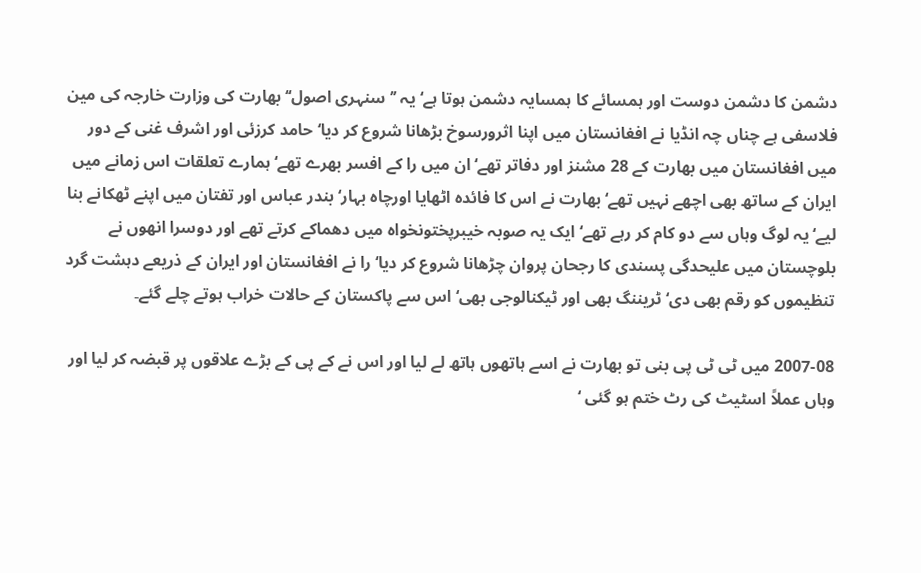دشمن کا دشمن دوست اور ہمسائے کا ہمسایہ دشمن ہوتا ہے‘ یہ ’’سنہری اصول‘‘ بھارت کی وزارت خارجہ کی مین فلاسفی ہے چناں چہ انڈیا نے افغانستان میں اپنا اثرورسوخ بڑھانا شروع کر دیا‘ حامد کرزئی اور اشرف غنی کے دور میں افغانستان میں بھارت کے 28 مشنز اور دفاتر تھے‘ ان میں را کے افسر بھرے تھے‘ ہمارے تعلقات اس زمانے میں ایران کے ساتھ بھی اچھے نہیں تھے‘ بھارت نے اس کا فائدہ اٹھایا اورچاہ بہار‘ بندر عباس اور تفتان میں اپنے ٹھکانے بنا لیے‘ یہ لوگ وہاں سے دو کام کر رہے تھے‘ ایک یہ صوبہ خیبرپختونخواہ میں دھماکے کرتے تھے اور دوسرا انھوں نے بلوچستان میں علیحدگی پسندی کا رجحان پروان چڑھانا شروع کر دیا‘ را نے افغانستان اور ایران کے ذریعے دہشت گرد تنظیموں کو رقم بھی دی‘ ٹریننگ بھی اور ٹیکنالوجی بھی‘ اس سے پاکستان کے حالات خراب ہوتے چلے گئے۔

2007-08 میں ٹی ٹی پی بنی تو بھارت نے اسے ہاتھوں ہاتھ لے لیا اور اس نے کے پی کے بڑے علاقوں پر قبضہ کر لیا اور وہاں عملاً اسٹیٹ کی رٹ ختم ہو گئی ‘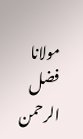مولانا فضل الرحمن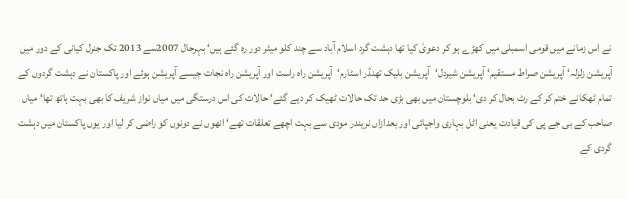نے اس زمانے میں قومی اسمبلی میں کھڑے ہو کر دعویٰ کیا تھا دہشت گرد اسلام آباد سے چند کلو میٹر دور رہ گئے ہیں‘ بہرحال 2007سے 2013 تک جنرل کیانی کے دور میں آپریشن زلزلہ‘ آپریشن صراط مستقیم‘ آپریشن شیردل‘آپریشن بلیک تھنڈر اسٹارم‘آپریشن راہ راست اور آپریشن راہ نجات جیسے آپریشن ہوئے اور پاکستان نے دہشت گردوں کے تمام ٹھکانے ختم کر کے رٹ بحال کر دی‘ بلوچستان میں بھی بڑی حد تک حالات ٹھیک کر دیے گئے‘ حالات کی اس درستگی میں میاں نواز شریف کا بھی بہت ہاتھ تھا‘ میاں صاحب کے بی جے پی کی قیادت یعنی اٹل بہاری واجپائی اور بعدازاں نریندر مودی سے بہت اچھے تعلقات تھے‘ انھوں نے دونوں کو راضی کر لیا اور یوں پاکستان میں دہشت گردی کے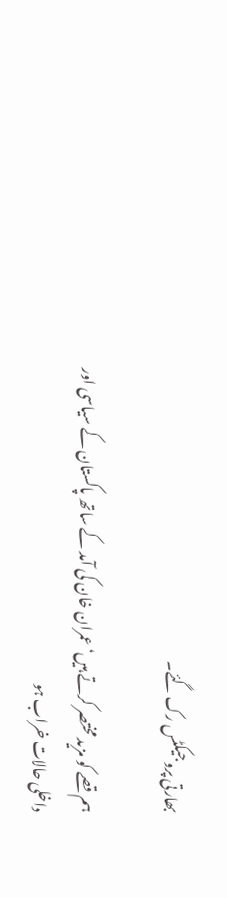بھارتی پروجیکٹس رک گئے۔

ہم قصے کو مزید مختصر کرتے ہیں‘ عمران خان کی آمد کے ساتھ پاکستان کے سیاسی اور داخلی حالات خراب ہو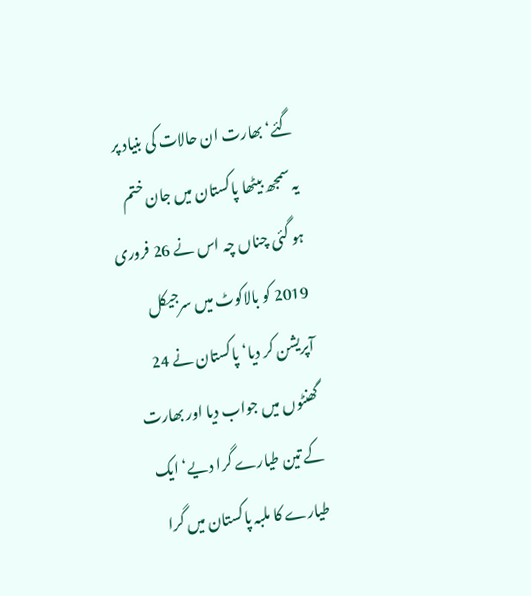گئے‘ بھارت ان حالات کی بنیاد پر یہ سمجھ بیٹھا پاکستان میں جان ختم ہو گئی چناں چہ اس نے 26 فروری 2019 کو بالاکوٹ میں سرجیکل آپریشن کر دیا‘ پاکستان نے 24 گھنٹوں میں جواب دیا اور بھارت کے تین طیارے گرا دیے‘ ایک طیارے کا ملبہ پاکستان میں گرا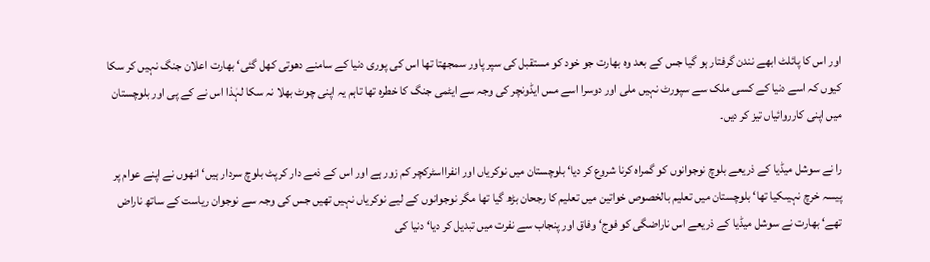اور اس کا پائلٹ ابھے نندن گرفتار ہو گیا جس کے بعد وہ بھارت جو خود کو مستقبل کی سپر پاور سمجھتا تھا اس کی پوری دنیا کے سامنے دھوتی کھل گئی‘ بھارت اعلان جنگ نہیں کر سکا کیوں کہ اسے دنیا کے کسی ملک سے سپورٹ نہیں ملی اور دوسرا اسے مس ایڈونچر کی وجہ سے ایٹمی جنگ کا خطرہ تھا تاہم یہ اپنی چوٹ بھلا نہ سکا لہٰذا اس نے کے پی اور بلوچستان میں اپنی کارروائیاں تیز کر دیں۔

را نے سوشل میڈیا کے ذریعے بلوچ نوجوانوں کو گمراہ کرنا شروع کر دیا‘ بلوچستان میں نوکریاں اور انفرااسٹرکچر کم زور ہے اور اس کے ذمے دار کرپٹ بلوچ سردار ہیں‘ انھوں نے اپنے عوام پر پیسہ خرچ نہیںکیا تھا‘ بلوچستان میں تعلیم بالخصوص خواتین میں تعلیم کا رجحان بڑھ گیا تھا مگر نوجوانوں کے لیے نوکریاں نہیں تھیں جس کی وجہ سے نوجوان ریاست کے ساتھ ناراض تھے‘ بھارت نے سوشل میڈیا کے ذریعے اس ناراضگی کو فوج‘ وفاق اور پنجاب سے نفرت میں تبدیل کر دیا‘ دنیا کی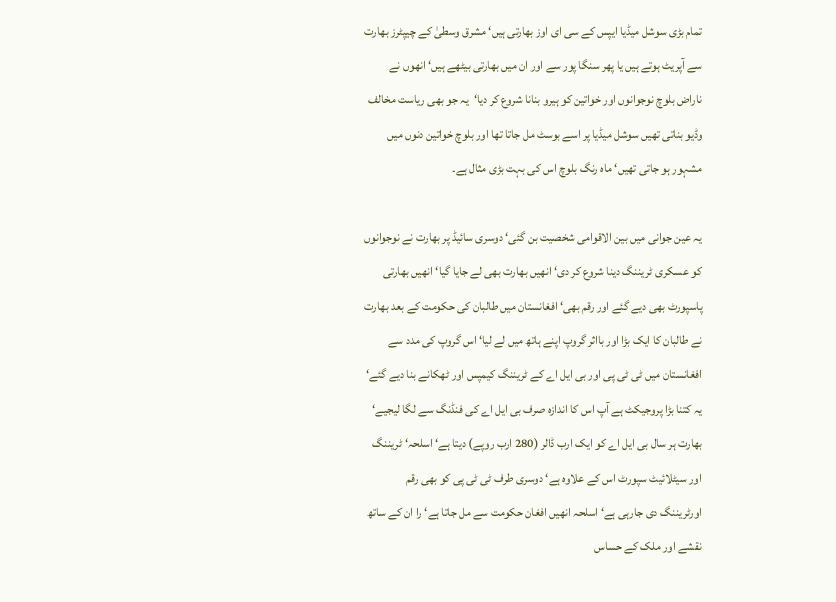تمام بڑی سوشل میڈیا ایپس کے سی ای اوز بھارتی ہیں‘ مشرق وسطیٰ کے چیپٹرز بھارت سے آپریٹ ہوتے ہیں یا پھر سنگا پور سے اور ان میں بھارتی بیٹھے ہیں‘ انھوں نے ناراض بلوچ نوجوانوں اور خواتین کو ہیرو بنانا شروع کر دیا‘یہ جو بھی ریاست مخالف وڈیو بناتی تھیں سوشل میڈیا پر اسے بوسٹ مل جاتا تھا اور بلوچ خواتین دنوں میں مشہور ہو جاتی تھیں‘ ماہ رنگ بلوچ اس کی بہت بڑی مثال ہے۔

یہ عین جوانی میں بین الاقوامی شخصیت بن گئی‘ دوسری سائیڈ پر بھارت نے نوجوانوں کو عسکری ٹریننگ دینا شروع کر دی‘ انھیں بھارت بھی لے جایا گیا‘ انھیں بھارتی پاسپورٹ بھی دیے گئے اور رقم بھی‘ افغانستان میں طالبان کی حکومت کے بعد بھارت نے طالبان کا ایک بڑا اور بااثر گروپ اپنے ہاتھ میں لے لیا‘ اس گروپ کی مدد سے افغانستان میں ٹی ٹی پی اور بی ایل اے کے ٹریننگ کیمپس اور ٹھکانے بنا دیے گئے‘ یہ کتنا بڑا پروجیکٹ ہے آپ اس کا اندازہ صرف بی ایل اے کی فنڈنگ سے لگا لیجیے‘ بھارت ہر سال بی ایل اے کو ایک ارب ڈالر (280 ارب روپے) دیتا ہے‘ اسلحہ‘ ٹریننگ اور سیٹلائیٹ سپورٹ اس کے علاوہ ہے‘ دوسری طرف ٹی ٹی پی کو بھی رقم اورٹریننگ دی جارہی ہے‘ اسلحہ انھیں افغان حکومت سے مل جاتا ہے‘ را ان کے ساتھ نقشے اور ملک کے حساس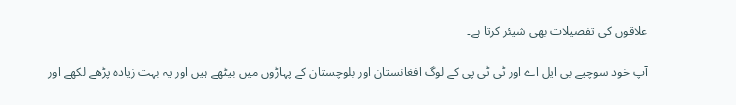علاقوں کی تفصیلات بھی شیئر کرتا ہے۔

آپ خود سوچیے بی ایل اے اور ٹی ٹی پی کے لوگ افغانستان اور بلوچستان کے پہاڑوں میں بیٹھے ہیں اور یہ بہت زیادہ پڑھے لکھے اور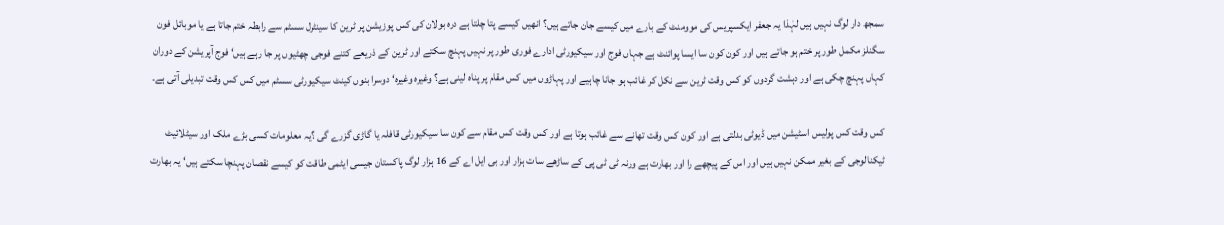سمجھ دار لوگ نہیں ہیں لہٰذا یہ جعفر ایکسپریس کی موومنٹ کے بارے میں کیسے جان جاتے ہیں؟ انھیں کیسے پتا چلتا ہے درہ بولان کی کس پوزیشن پر ٹرین کا سینٹرل سسٹم سے رابطہ ختم جاتا ہے یا موبائل فون سگنلز مکمل طور پر ختم ہو جاتے ہیں اور کون کون سا ایسا پوائنٹ ہے جہاں فوج اور سیکیورٹی ادارے فوری طور پر نہیں پہنچ سکتے اور ٹرین کے ذریعے کتنے فوجی چھٹیوں پر جا رہے ہیں‘ فوج آپریشن کے دوران کہاں پہنچ چکی ہے اور دہشت گردوں کو کس وقت ٹرین سے نکل کر غائب ہو جانا چاہیے اور پہاڑوں میں کس مقام پر پناہ لینی ہے؟ وغیرہ وغیرہ‘ دوسرا بنوں کینٹ سیکیورٹی سسٹم میں کس کس وقت تبدیلی آتی ہے۔

کس وقت کس پولیس اسٹیشن میں ڈیوٹی بدلتی ہے اور کون کس وقت تھانے سے غائب ہوتا ہے اور کس وقت کس مقام سے کون سا سیکیورٹی قافلہ یا گاڑی گزرے گی ؟یہ معلومات کسی بڑے ملک اور سیٹلائیٹ ٹیکنالوجی کے بغیر ممکن نہیں ہیں اور اس کے پیچھے را اور بھارت ہے ورنہ ٹی ٹی پی کے ساڑھے سات ہزار اور بی ایل اے کے 16 ہزار لوگ پاکستان جیسی ایٹمی طاقت کو کیسے نقصان پہنچا سکتے ہیں‘ یہ بھارت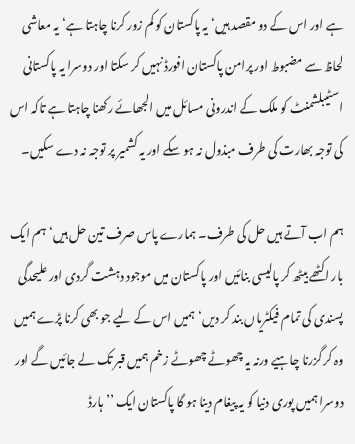ہے اور اس کے دو مقصد ہیں‘ یہ پاکستان کو کم زور کرنا چاہتا ہے‘ یہ معاشی لحاظ سے مضبوط اور پرامن پاکستان افورڈ نہیں کر سکتا اور دوسرا یہ پاکستانی اسٹیبلشمنٹ کو ملک کے اندرونی مسائل میں الجھائے رکھنا چاہتا ہے تاکہ اس کی توجہ بھارت کی طرف مبذول نہ ہو سکے اور یہ کشمیر پر توجہ نہ دے سکیں۔

ہم اب آتے ہیں حل کی طرف۔ ہمارے پاس صرف تین حل ہیں‘ ہم ایک بار اکٹھے بیٹھ کر پالیسی بنائیں اور پاکستان میں موجود دہشت گردی اور علیحدگی پسندی کی تمام فیکٹریاں بند کر دیں‘ ہمیں اس کے لیے جو بھی کرنا پڑے ہمیں وہ کر گزرنا چاہیے ورنہ یہ چھوٹے چھوٹے زخم ہمیں قبر تک لے جائیں گے اور دوسرا ہمیں پوری دنیا کو یہ پیغام دینا ہو گا پاکستان ایک ’’ہارڈ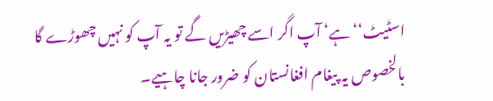اسٹیٹ‘‘ہے‘ آپ اگر اسے چھیڑیں گے تو یہ آپ کو نہیں چھوڑے گا بالخصوص یہ پیغام افغانستان کو ضرور جانا چاہیے۔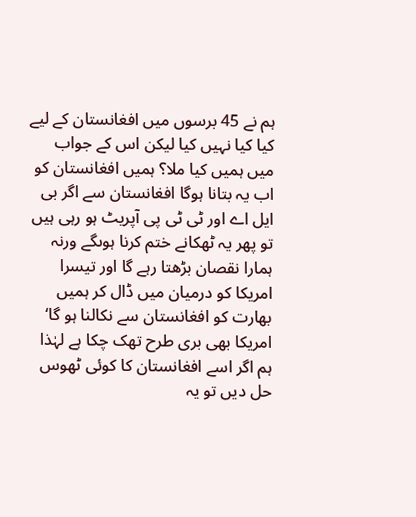ہم نے 45 برسوں میں افغانستان کے لیے کیا کیا نہیں کیا لیکن اس کے جواب میں ہمیں کیا ملا؟ ہمیں افغانستان کو اب یہ بتانا ہوگا افغانستان سے اگر بی ایل اے اور ٹی ٹی پی آپریٹ ہو رہی ہیں تو پھر یہ ٹھکانے ختم کرنا ہوںگے ورنہ ہمارا نقصان بڑھتا رہے گا اور تیسرا امریکا کو درمیان میں ڈال کر ہمیں بھارت کو افغانستان سے نکالنا ہو گا‘ امریکا بھی بری طرح تھک چکا ہے لہٰذا ہم اگر اسے افغانستان کا کوئی ٹھوس حل دیں تو یہ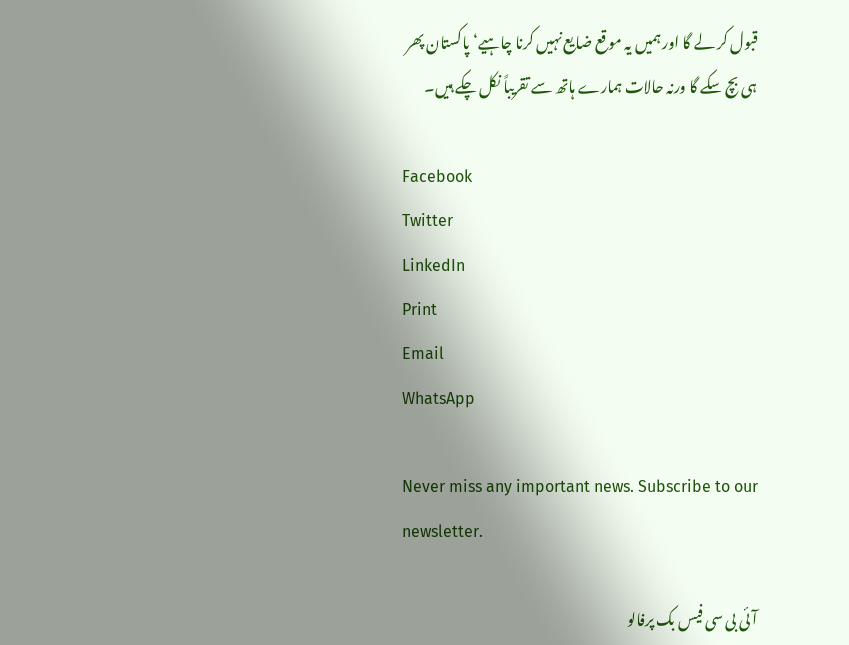قبول کر لے گا اور ہمیں یہ موقع ضایع نہیں کرنا چاہیے‘ پاکستان پھر ہی بچ سکے گا ورنہ حالات ہمارے ہاتھ سے تقریباً نکل چکے ہیں۔

Facebook
Twitter
LinkedIn
Print
Email
WhatsApp

Never miss any important news. Subscribe to our newsletter.

آئی بی سی فیس بک پرفالو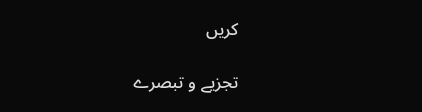کریں

تجزیے و تبصرے